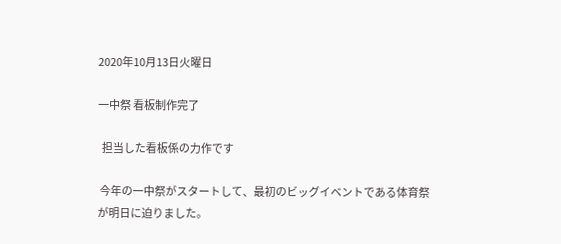2020年10月13日火曜日

一中祭 看板制作完了

  担当した看板係の力作です

 今年の一中祭がスタートして、最初のビッグイベントである体育祭が明日に迫りました。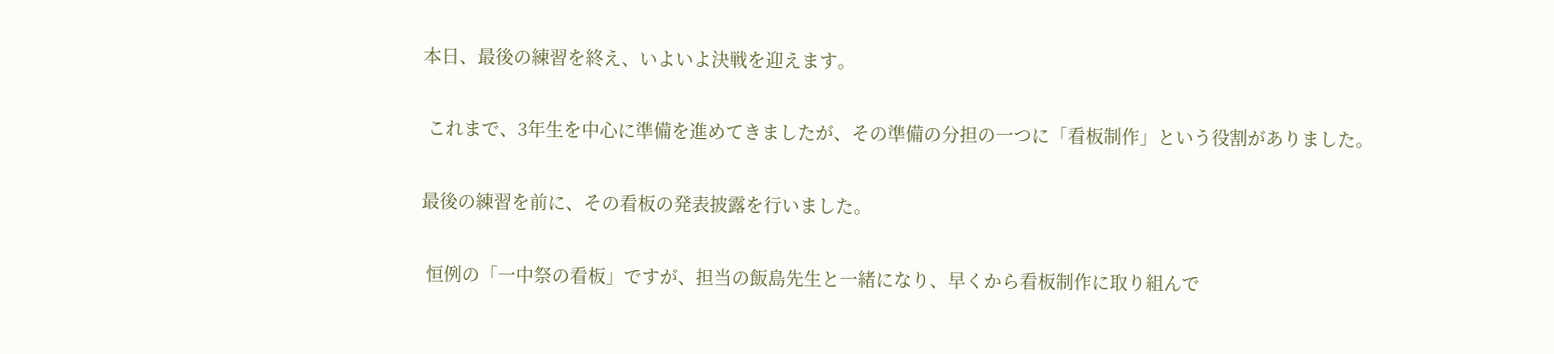本日、最後の練習を終え、いよいよ決戦を迎えます。

 これまで、3年生を中心に準備を進めてきましたが、その準備の分担の一つに「看板制作」という役割がありました。

最後の練習を前に、その看板の発表披露を行いました。

 恒例の「一中祭の看板」ですが、担当の飯島先生と一緒になり、早くから看板制作に取り組んで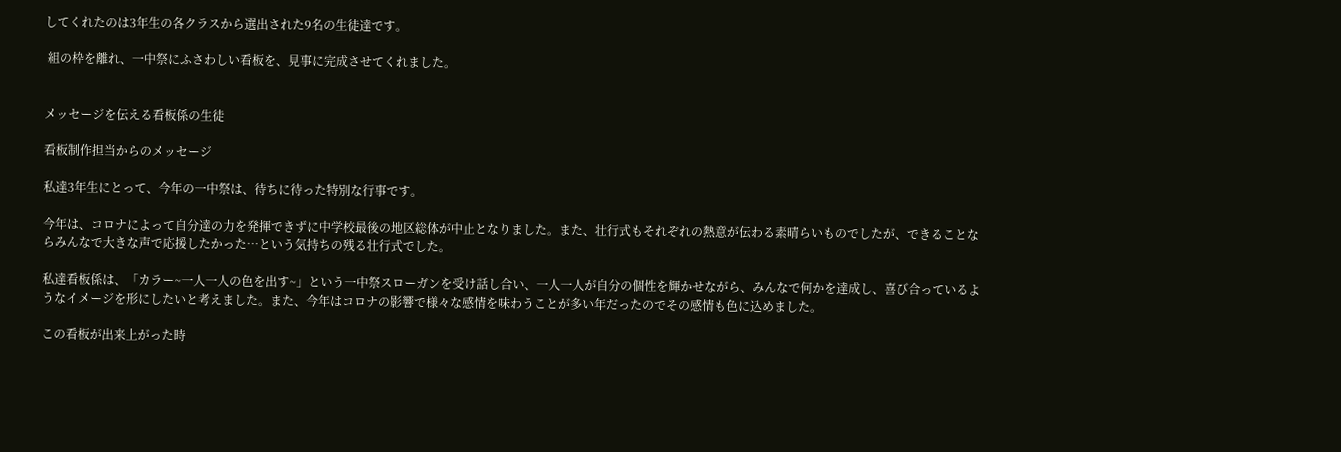してくれたのは3年生の各クラスから選出された9名の生徒達です。

 組の枠を離れ、一中祭にふさわしい看板を、見事に完成させてくれました。


メッセージを伝える看板係の生徒

看板制作担当からのメッセージ

私達3年生にとって、今年の一中祭は、待ちに待った特別な行事です。

今年は、コロナによって自分達の力を発揮できずに中学校最後の地区総体が中止となりました。また、壮行式もそれぞれの熱意が伝わる素晴らいものでしたが、できることならみんなで大きな声で応援したかった…という気持ちの残る壮行式でした。

私達看板係は、「カラー~一人一人の色を出す~」という一中祭スローガンを受け話し合い、一人一人が自分の個性を輝かせながら、みんなで何かを達成し、喜び合っているようなイメージを形にしたいと考えました。また、今年はコロナの影響で様々な感情を味わうことが多い年だったのでその感情も色に込めました。

この看板が出来上がった時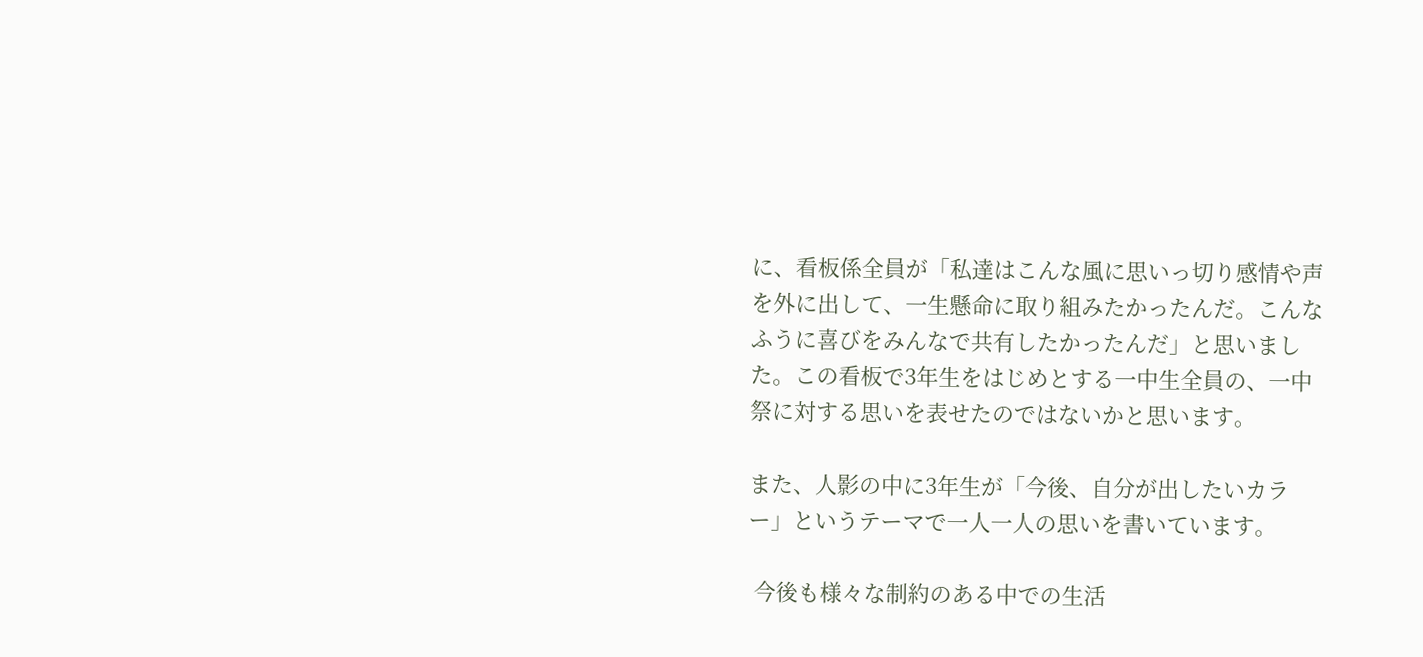に、看板係全員が「私達はこんな風に思いっ切り感情や声を外に出して、一生懸命に取り組みたかったんだ。こんなふうに喜びをみんなで共有したかったんだ」と思いました。この看板で3年生をはじめとする一中生全員の、一中祭に対する思いを表せたのではないかと思います。

また、人影の中に3年生が「今後、自分が出したいカラー」というテーマで一人一人の思いを書いています。

 今後も様々な制約のある中での生活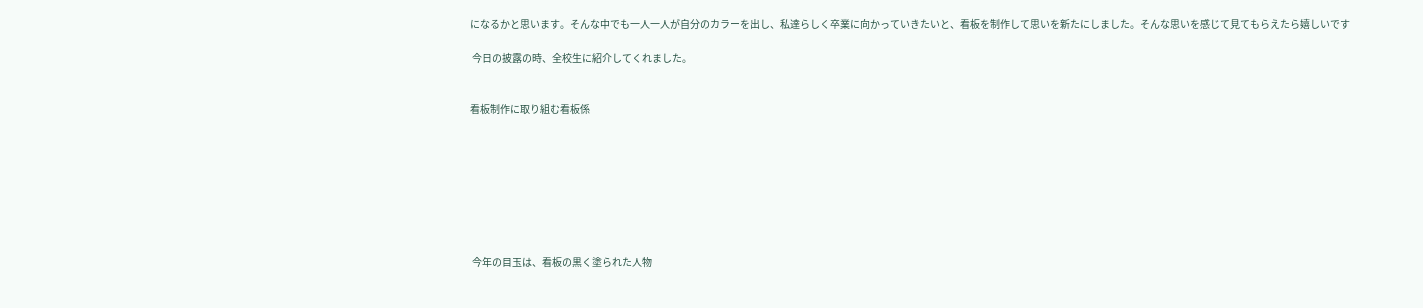になるかと思います。そんな中でも一人一人が自分のカラーを出し、私達らしく卒業に向かっていきたいと、看板を制作して思いを新たにしました。そんな思いを感じて見てもらえたら嬉しいです

 今日の披露の時、全校生に紹介してくれました。


看板制作に取り組む看板係








 今年の目玉は、看板の黒く塗られた人物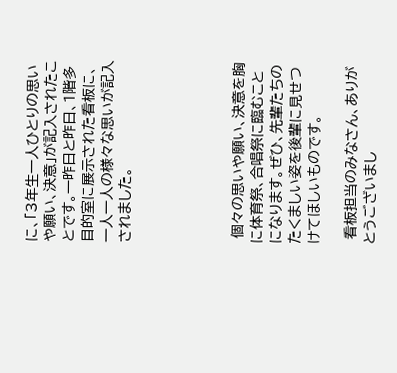に、「3年生一人ひとりの思いや願い、決意」が記入されたことです。一昨日と昨日、1階多目的室に展示された看板に、一人一人の様々な思いが記入されました。





 個々の思いや願い、決意を胸に体育祭、合唱祭に臨むことになります。ぜひ、先輩たちのたくましい姿を後輩に見せつけてほしいものです。

 看板担当のみなさん、ありがとうございまし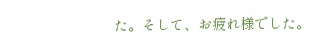た。そして、お疲れ様でした。